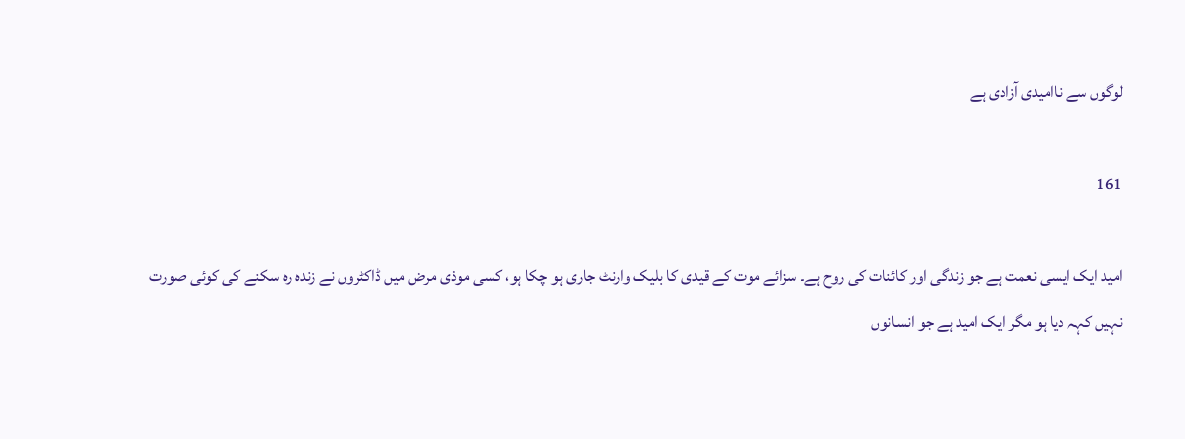لوگوں سے ناامیدی آزادی ہے

161

امید ایک ایسی نعمت ہے جو زندگی اور کائنات کی روح ہے۔ سزائے موت کے قیدی کا بلیک وارنٹ جاری ہو چکا ہو، کسی موذی مرض میں ڈاکٹروں نے زندہ رہ سکنے کی کوئی صورت نہیں کہہ دیا ہو مگر ایک امید ہے جو انسانوں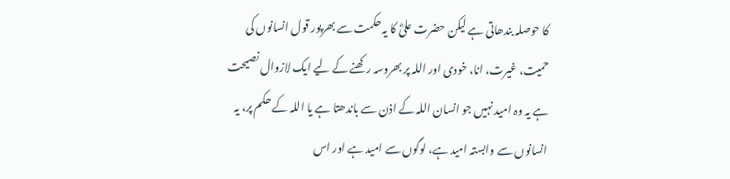کا حوصلہ بندھاتی ہے لیکن حضرت علیؓ کا یہ حکمت سے بھرپور قول انسانوں کی حمیت، غیرت، انا، خودی اور اللہ پر بھروسہ رکھنے کے لیے ایک لازوال نصیحت ہے یہ وہ امید نہیں جو انسان اللہ کے اذن سے باندھتا ہے یا اللہ کے حکم پر، یہ انسانوں سے وابستہ امید ہے، لوگوں سے امید ہے اور اس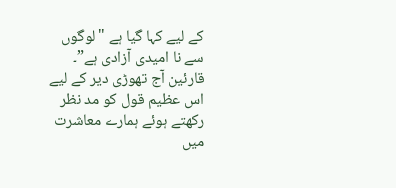کے لیے کہا گیا ہے "لوگوں سے نا امیدی آزادی ہے”۔ قارئین آج تھوڑی دیر کے لیے اس عظیم قول کو مد نظر رکھتے ہوئے ہمارے معاشرت میں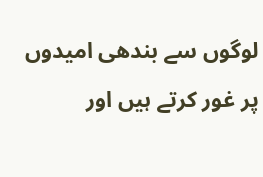لوگوں سے بندھی امیدوں پر غور کرتے ہیں اور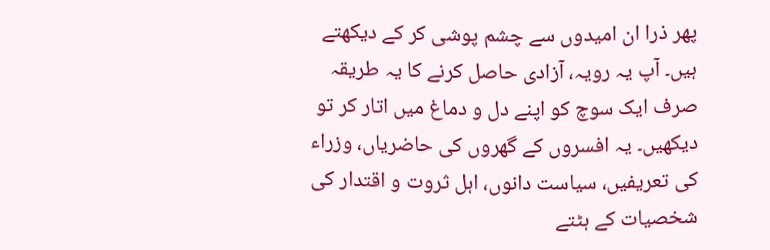پھر ذرا ان امیدوں سے چشم پوشی کر کے دیکھتے ہیں۔ آپ یہ رویہ، آزادی حاصل کرنے کا یہ طریقہ صرف ایک سوچ کو اپنے دل و دماغ میں اتار کر تو دیکھیں۔ یہ افسروں کے گھروں کی حاضریاں، وزراء کی تعریفیں، سیاست دانوں، اہل ثروت و اقتدار کی شخصیات کے ہٹتے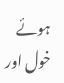ہوئے خول اور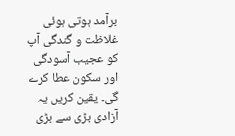برآمد ہوتی ہوئی غلاظت و گندگی آپ کو عجیب آسودگی اور سکون عطا کرے گی۔ یقین کریں یہ آزادی بڑی سے بڑی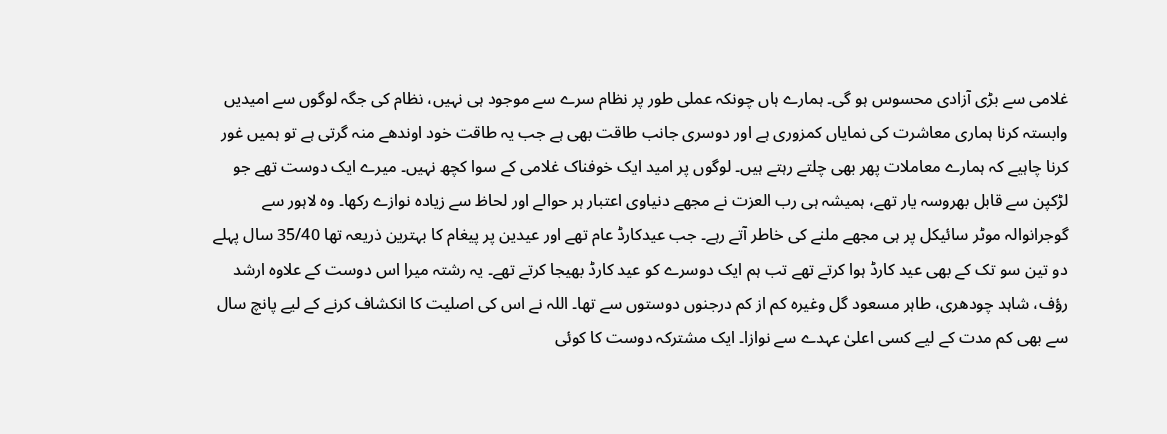غلامی سے بڑی آزادی محسوس ہو گی۔ ہمارے ہاں چونکہ عملی طور پر نظام سرے سے موجود ہی نہیں، نظام کی جگہ لوگوں سے امیدیں وابستہ کرنا ہماری معاشرت کی نمایاں کمزوری ہے اور دوسری جانب طاقت بھی ہے جب یہ طاقت خود اوندھے منہ گرتی ہے تو ہمیں غور کرنا چاہیے کہ ہمارے معاملات پھر بھی چلتے رہتے ہیں۔ لوگوں پر امید ایک خوفناک غلامی کے سوا کچھ نہیں۔ میرے ایک دوست تھے جو لڑکپن سے قابل بھروسہ یار تھے، ہمیشہ ہی رب العزت نے مجھے دنیاوی اعتبار ہر حوالے اور لحاظ سے زیادہ نوازے رکھا۔ وہ لاہور سے گوجرانوالہ موٹر سائیکل پر ہی مجھے ملنے کی خاطر آتے رہے۔ جب عیدکارڈ عام تھے اور عیدین پر پیغام کا بہترین ذریعہ تھا 35/40 سال پہلے دو تین سو تک کے بھی عید کارڈ ہوا کرتے تھے تب ہم ایک دوسرے کو عید کارڈ بھیجا کرتے تھے۔ یہ رشتہ میرا اس دوست کے علاوہ ارشد رؤف، شاہد چودھری، طاہر مسعود گل وغیرہ کم از کم درجنوں دوستوں سے تھا۔ اللہ نے اس کی اصلیت کا انکشاف کرنے کے لیے پانچ سال سے بھی کم مدت کے لیے کسی اعلیٰ عہدے سے نوازا۔ ایک مشترکہ دوست کا کوئی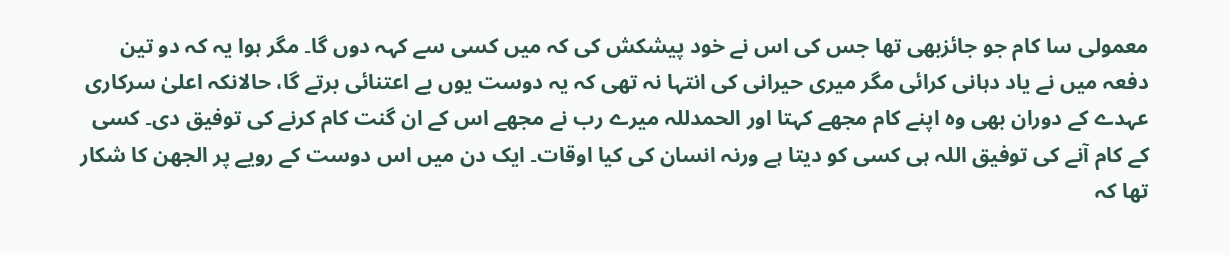معمولی سا کام جو جائزبھی تھا جس کی اس نے خود پیشکش کی کہ میں کسی سے کہہ دوں گا۔ مگر ہوا یہ کہ دو تین دفعہ میں نے یاد دہانی کرائی مگر میری حیرانی کی انتہا نہ تھی کہ یہ دوست یوں بے اعتنائی برتے گا، حالانکہ اعلیٰ سرکاری عہدے کے دوران بھی وہ اپنے کام مجھے کہتا اور الحمدللہ میرے رب نے مجھے اس کے ان گنت کام کرنے کی توفیق دی۔ کسی کے کام آنے کی توفیق اللہ ہی کسی کو دیتا ہے ورنہ انسان کی کیا اوقات۔ ایک دن میں اس دوست کے رویے پر الجھن کا شکار تھا کہ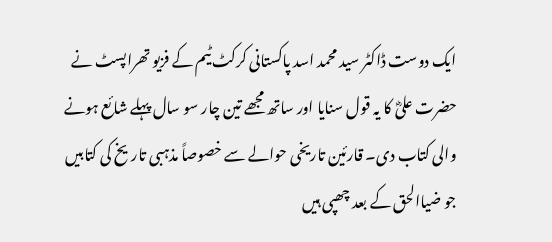ایک دوست ڈاکٹر سید محمد اسد پاکستانی کرکٹ ٹیم کے فزیو تھراپسٹ نے حضرت علیؓ کا یہ قول سنایا اور ساتھ مجھے تین چار سو سال پہلے شائع ہونے والی کتاب دی۔ قارئین تاریخی حوالے سے خصوصاً مذہبی تاریخ کی کتابیں جو ضیاالحق کے بعد چھپی ہیں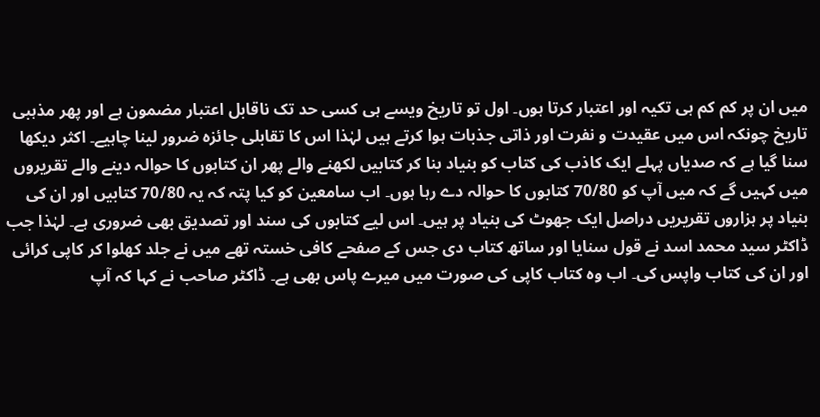میں ان پر کم کم ہی تکیہ اور اعتبار کرتا ہوں۔ اول تو تاریخ ویسے ہی کسی حد تک ناقابل اعتبار مضمون ہے اور پھر مذہبی تاریخ چونکہ اس میں عقیدت و نفرت اور ذاتی جذبات ہوا کرتے ہیں لہٰذا اس کا تقابلی جائزہ ضرور لینا چاہیے۔ اکثر دیکھا سنا گیا ہے کہ صدیاں پہلے ایک کاذب کی کتاب کو بنیاد بنا کر کتابیں لکھنے والے پھر ان کتابوں کا حوالہ دینے والے تقریروں میں کہیں گے کہ میں آپ کو 70/80 کتابوں کا حوالہ دے رہا ہوں۔ اب سامعین کو کیا پتہ کہ یہ 70/80 کتابیں اور ان کی بنیاد پر ہزاروں تقریریں دراصل ایک جھوٹ کی بنیاد پر ہیں۔ اس لیے کتابوں کی سند اور تصدیق بھی ضروری ہے۔ لہٰذا جب ڈاکٹر سید محمد اسد نے قول سنایا اور ساتھ کتاب دی جس کے صفحے کافی خستہ تھے میں نے جلد کھلوا کر کاپی کرائی اور ان کی کتاب واپس کی۔ اب وہ کتاب کاپی کی صورت میں میرے پاس بھی ہے۔ ڈاکٹر صاحب نے کہا کہ آپ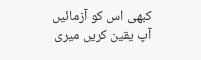کبھی اس کو آزمائیں آپ یقین کریں میری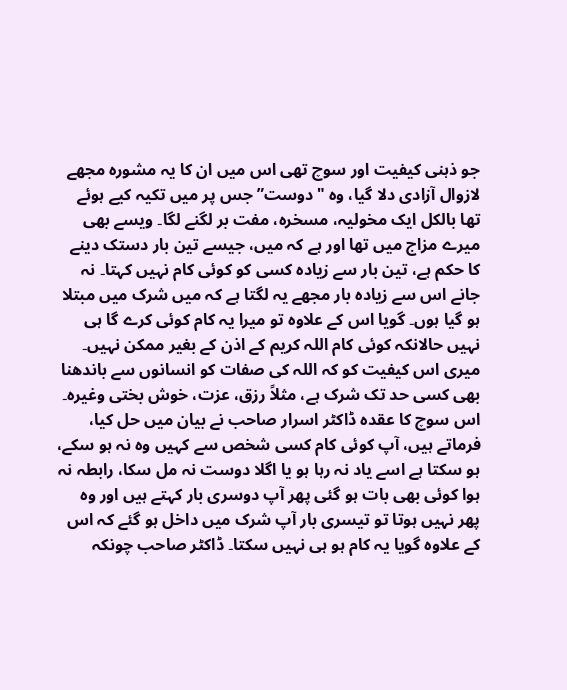جو ذہنی کیفیت اور سوچ تھی اس میں ان کا یہ مشورہ مجھے لازوال آزادی دلا گیا، وہ "دوست” جس پر میں تکیہ کیے ہوئے تھا بالکل ایک مخولیہ، مسخرہ، مفت بر لگنے لگا۔ ویسے بھی میرے مزاج میں تھا اور ہے کہ میں، جیسے تین بار دستک دینے کا حکم ہے، تین بار سے زیادہ کسی کو کوئی کام نہیں کہتا۔ نہ جانے اس سے زیادہ بار مجھے یہ لگتا ہے کہ میں شرک میں مبتلا ہو گیا ہوں۔ گویا اس کے علاوہ تو میرا یہ کام کوئی کرے گا ہی نہیں حالانکہ کوئی کام اللہ کریم کے اذن کے بغیر ممکن نہیں۔ میری اس کیفیت کو کہ اللہ کی صفات کو انسانوں سے باندھنا بھی کسی حد تک شرک ہے، مثلاً رزق، عزت، خوش بختی وغیرہ۔ اس سوچ کا عقدہ ڈاکٹر اسرار صاحب نے بیان میں حل کیا، فرماتے ہیں، آپ کوئی کام کسی شخص سے کہیں وہ نہ ہو سکے، ہو سکتا ہے اسے یاد نہ رہا ہو یا اگلا دوست نہ مل سکا، رابطہ نہ ہوا کوئی بھی بات ہو گئی پھر آپ دوسری بار کہتے ہیں اور وہ پھر نہیں ہوتا تو تیسری بار آپ شرک میں داخل ہو گئے کہ اس کے علاوہ گویا یہ کام ہو ہی نہیں سکتا۔ ڈاکٹر صاحب چونکہ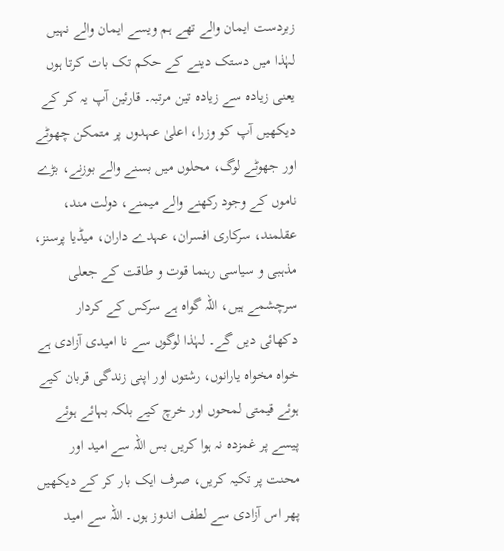زبردست ایمان والے تھے ہم ویسے ایمان والے نہیں لہٰذا میں دستک دینے کے حکم تک بات کرتا ہوں یعنی زیادہ سے زیادہ تین مرتبہ۔ قارئین آپ یہ کر کے دیکھیں آپ کو وزرا، اعلیٰ عہدوں پر متمکن چھوٹے اور جھوٹے لوگ، محلوں میں بسنے والے بوزنے، بڑے ناموں کے وجود رکھنے والے میمنے، دولت مند، عقلمند، سرکاری افسران، عہدے داران، میڈیا پرسنز، مذہبی و سیاسی رہنما قوت و طاقت کے جعلی سرچشمے ہیں، اللہ گواہ ہے سرکس کے کردار دکھائی دیں گے۔ لہٰذا لوگوں سے نا امیدی آزادی ہے خواہ مخواہ یارانوں، رشتوں اور اپنی زندگی قربان کیے ہوئے قیمتی لمحوں اور خرچ کیے بلکہ بہائے ہوئے پیسے پر غمزدہ نہ ہوا کریں بس اللہ سے امید اور محنت پر تکیہ کریں، صرف ایک بار کر کے دیکھیں پھر اس آزادی سے لطف اندوز ہوں۔ اللہ سے امید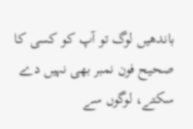باندھیں لوگ تو آپ کو کسی کا صحیح فون نمبر بھی نہیں دے سکتے، لوگوں سے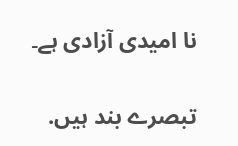نا امیدی آزادی ہے۔

تبصرے بند ہیں.